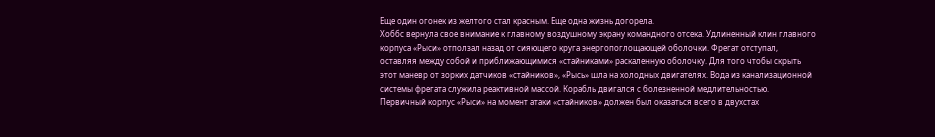Еще один огонек из желтого стал красным. Еще одна жизнь догорела.
Хоббс вернула свое внимание к главному воздушному экрану командного отсека. Удлиненный клин главного корпуса «Рыси» отползал назад от сияющего круга энергопоглощающей оболочки. Фрегат отступал, оставляя между собой и приближающимися «стайниками» раскаленную оболочку. Для того чтобы скрыть этот маневр от зорких датчиков «стайников», «Рысь» шла на холодных двигателях. Вода из канализационной системы фрегата служила реактивной массой. Корабль двигался с болезненной медлительностью. Первичный корпус «Рыси» на момент атаки «стайников» должен был оказаться всего в двухстах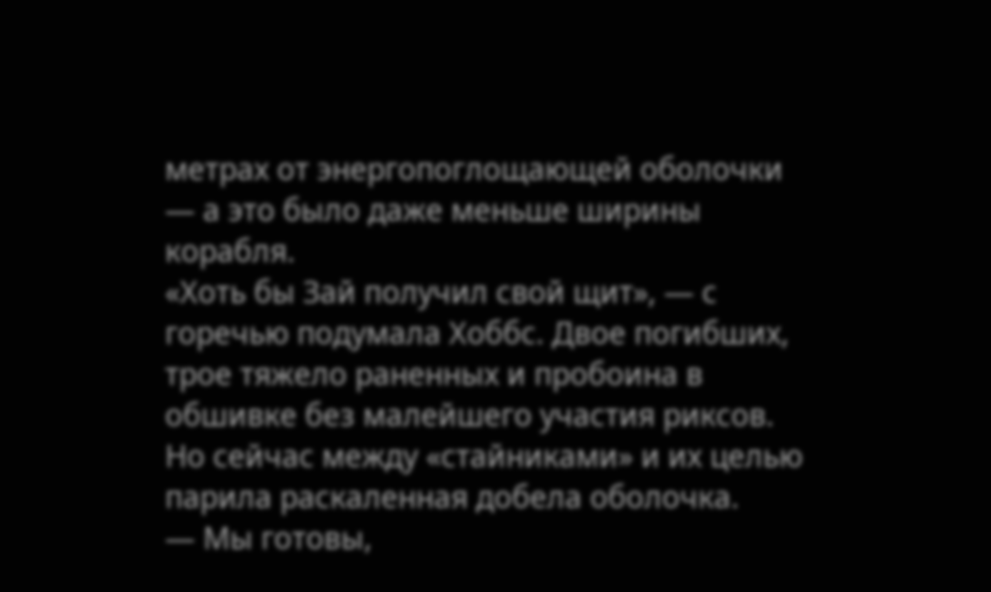метрах от энергопоглощающей оболочки — а это было даже меньше ширины корабля.
«Хоть бы Зай получил свой щит», — с горечью подумала Хоббс. Двое погибших, трое тяжело раненных и пробоина в обшивке без малейшего участия риксов. Но сейчас между «стайниками» и их целью парила раскаленная добела оболочка.
— Мы готовы,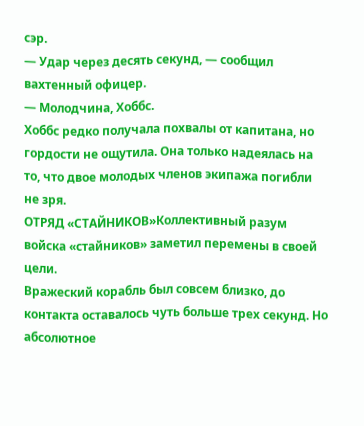сэр.
— Удар через десять секунд, — сообщил вахтенный офицер.
— Молодчина, Хоббс.
Хоббс редко получала похвалы от капитана, но гордости не ощутила. Она только надеялась на то, что двое молодых членов экипажа погибли не зря.
ОТРЯД «СТАЙНИКОВ»Коллективный разум войска «стайников» заметил перемены в своей цели.
Вражеский корабль был совсем близко, до контакта оставалось чуть больше трех секунд. Но абсолютное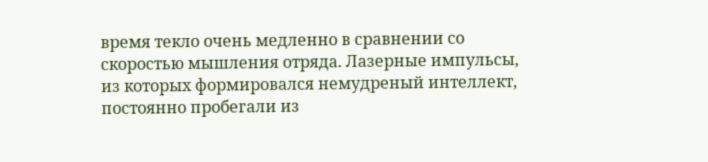время текло очень медленно в сравнении со скоростью мышления отряда. Лазерные импульсы, из которых формировался немудреный интеллект, постоянно пробегали из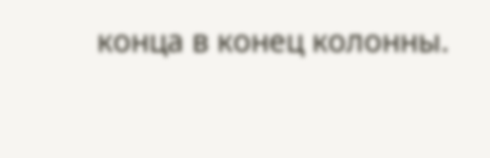конца в конец колонны.